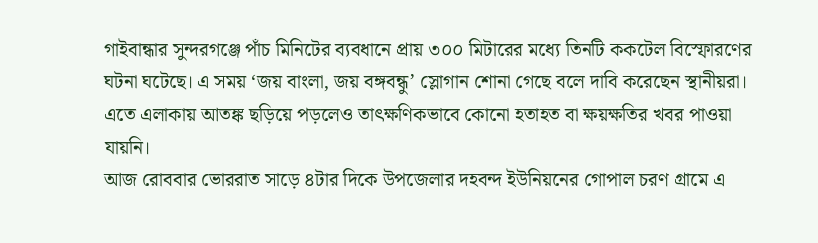গাইবান্ধার সুন্দরগঞ্জে পাঁচ মিনিটের ব্যবধানে প্রায় ৩০০ মিটারের মধ্যে তিনটি ককটেল বিস্ফোরণের ঘটনা ঘটেছে। এ সময় ‘জয় বাংলা, জয় বঙ্গবন্ধু’ স্লোগান শোনা গেছে বলে দাবি করেছেন স্থানীয়রা। এতে এলাকায় আতঙ্ক ছড়িয়ে পড়লেও তাৎক্ষণিকভাবে কোনো হতাহত বা ক্ষয়ক্ষতির খবর পাওয়া যায়নি।
আজ রোববার ভোররাত সাড়ে ৪টার দিকে উপজেলার দহবন্দ ইউনিয়নের গোপাল চরণ গ্রামে এ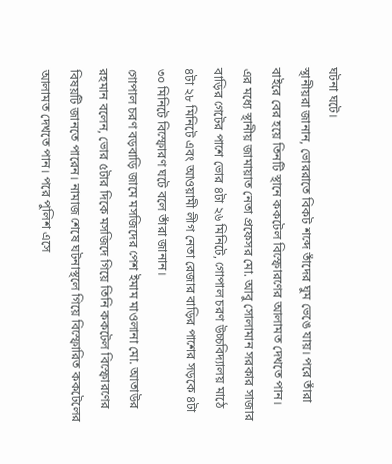ঘটনা ঘটে।
স্থানীয়রা জানান, ভোররাতে বিকট শব্দে তাঁদের ঘুম ভেঙে যায়। পরে তাঁরা বাইরে বের হয়ে তিনটি স্থানে ককটেল বিস্ফোরণের আলামত দেখতে পান। এর মধ্যে স্থানীয় জামায়াত নেতা প্রফেসর মো. আবু সোলামান সরকার সাজার বাড়ির গেটের পাশে ভোর ৪টা ২৬ মিনিটে, গোপাল চরণ উচ্চবিদ্যালয় মাঠে ৪টা ২৮ মিনিটে এবং আওয়ামী লীগ নেতা রেজার বাড়ির পাশের সড়কে ৪টা ৩০ মিনিটে বিস্ফোরণ ঘটে বলে তাঁরা জানান।
গোপাল চরণ বড়বাড়ি জামে মসজিদের পেশ ইমাম মাওলানা মো. আতাউর রহমান বলেন, ভোর ৫টার দিকে মসজিদে গিয়ে তিনি ককটেল বিস্ফোরণের বিষয়টি জানতে পারেন। নামাজ শেষে ঘটনাস্থলে গিয়ে বিস্ফোরিত ককটেলের আলামত দেখতে পান। পরে পুলিশ এসে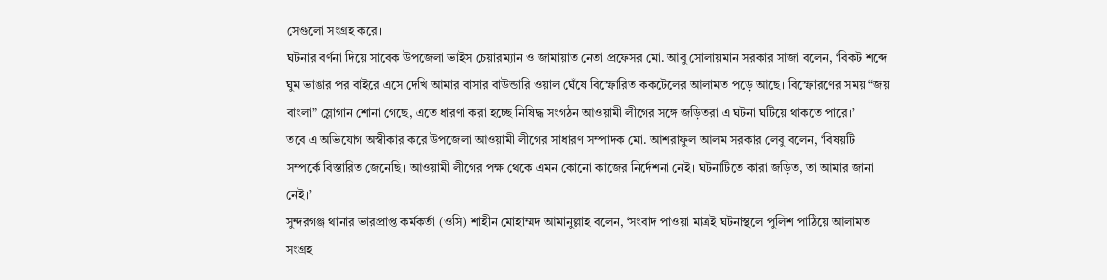সেগুলো সংগ্রহ করে।
ঘটনার বর্ণনা দিয়ে সাবেক উপজেলা ভাইস চেয়ারম্যান ও জামায়াত নেতা প্রফেসর মো. আবু সোলায়মান সরকার সাজা বলেন, ‘বিকট শব্দে ঘুম ভাঙার পর বাইরে এসে দেখি আমার বাসার বাউন্ডারি ওয়াল ঘেঁষে বিস্ফোরিত ককটেলের আলামত পড়ে আছে। বিস্ফোরণের সময় “জয় বাংলা” স্লোগান শোনা গেছে, এতে ধারণা করা হচ্ছে নিষিদ্ধ সংগঠন আওয়ামী লীগের সঙ্গে জড়িতরা এ ঘটনা ঘটিয়ে থাকতে পারে।’
তবে এ অভিযোগ অস্বীকার করে উপজেলা আওয়ামী লীগের সাধারণ সম্পাদক মো. আশরাফুল আলম সরকার লেবু বলেন, ‘বিষয়টি সম্পর্কে বিস্তারিত জেনেছি। আওয়ামী লীগের পক্ষ থেকে এমন কোনো কাজের নির্দেশনা নেই। ঘটনাটিতে কারা জড়িত, তা আমার জানা নেই।’
সুন্দরগঞ্জ থানার ভারপ্রাপ্ত কর্মকর্তা (ওসি) শাহীন মোহাম্মদ আমানুল্লাহ বলেন, ‘সংবাদ পাওয়া মাত্রই ঘটনাস্থলে পুলিশ পাঠিয়ে আলামত সংগ্রহ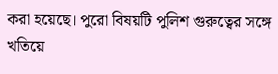করা হয়েছে। পুরো বিষয়টি পুলিশ গুরুত্বের সঙ্গে খতিয়ে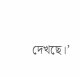দেখছে।’